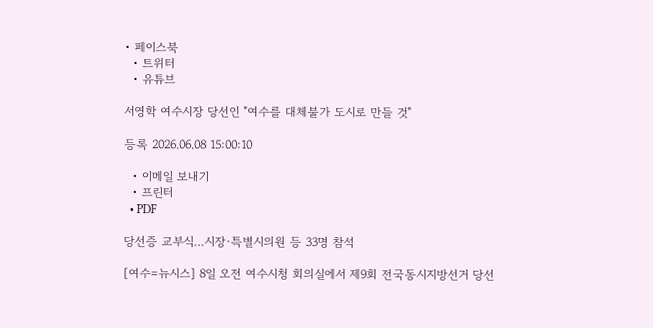• 페이스북
  • 트위터
  • 유튜브

서영학 여수시장 당선인 "여수를 대체불가 도시로 만들 것"

등록 2026.06.08 15:00:10

  • 이메일 보내기
  • 프린터
  • PDF

당선증 교부식…시장·특별시의원 등 33명 참석

[여수=뉴시스] 8일 오전 여수시청 회의실에서 제9회 전국동시지방선거 당선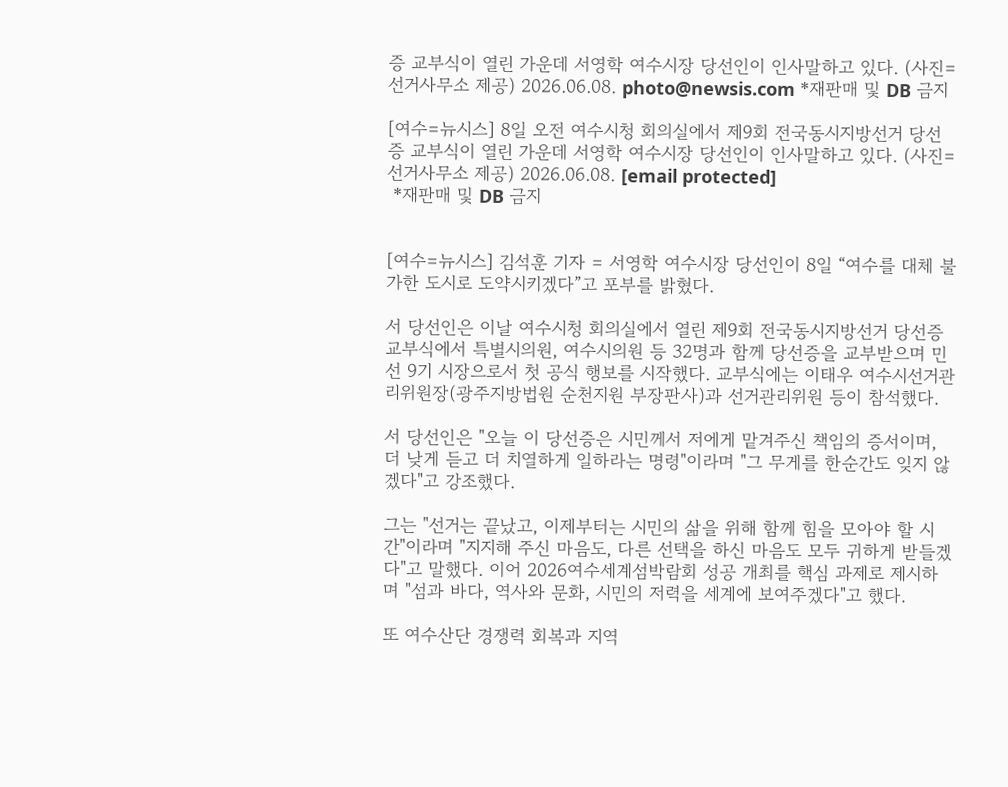증 교부식이 열린 가운데 서영학 여수시장 당선인이 인사말하고 있다. (사진=선거사무소 제공) 2026.06.08. photo@newsis.com *재판매 및 DB 금지

[여수=뉴시스] 8일 오전 여수시청 회의실에서 제9회 전국동시지방선거 당선증 교부식이 열린 가운데 서영학 여수시장 당선인이 인사말하고 있다. (사진=선거사무소 제공) 2026.06.08. [email protected]
 *재판매 및 DB 금지


[여수=뉴시스] 김석훈 기자 = 서영학 여수시장 당선인이 8일 “여수를 대체 불가한 도시로 도약시키겠다”고 포부를 밝혔다.

서 당선인은 이날 여수시청 회의실에서 열린 제9회 전국동시지방선거 당선증 교부식에서 특별시의원, 여수시의원 등 32명과 함께 당선증을 교부받으며 민선 9기 시장으로서 첫 공식 행보를 시작했다. 교부식에는 이태우 여수시선거관리위원장(광주지방법원 순천지원 부장판사)과 선거관리위원 등이 참석했다.

서 당선인은 "오늘 이 당선증은 시민께서 저에게 맡겨주신 책임의 증서이며, 더 낮게 듣고 더 치열하게 일하라는 명령"이라며 "그 무게를 한순간도 잊지 않겠다"고 강조했다.

그는 "선거는 끝났고, 이제부터는 시민의 삶을 위해 함께 힘을 모아야 할 시간"이라며 "지지해 주신 마음도, 다른 선택을 하신 마음도 모두 귀하게 받들겠다"고 말했다. 이어 2026여수세계섬박람회 성공 개최를 핵심 과제로 제시하며 "섬과 바다, 역사와 문화, 시민의 저력을 세계에 보여주겠다"고 했다.

또 여수산단 경쟁력 회복과 지역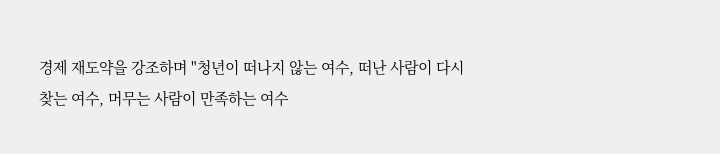경제 재도약을 강조하며 "청년이 떠나지 않는 여수, 떠난 사람이 다시 찾는 여수, 머무는 사람이 만족하는 여수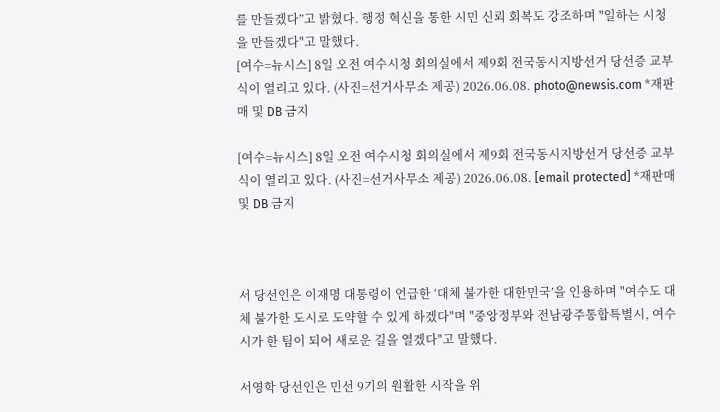를 만들겠다”고 밝혔다. 행정 혁신을 통한 시민 신뢰 회복도 강조하며 "일하는 시청을 만들겠다"고 말했다.
[여수=뉴시스] 8일 오전 여수시청 회의실에서 제9회 전국동시지방선거 당선증 교부식이 열리고 있다. (사진=선거사무소 제공) 2026.06.08. photo@newsis.com *재판매 및 DB 금지

[여수=뉴시스] 8일 오전 여수시청 회의실에서 제9회 전국동시지방선거 당선증 교부식이 열리고 있다. (사진=선거사무소 제공) 2026.06.08. [email protected] *재판매 및 DB 금지



서 당선인은 이재명 대통령이 언급한 ‘대체 불가한 대한민국’을 인용하며 "여수도 대체 불가한 도시로 도약할 수 있게 하겠다"며 "중앙정부와 전남광주통합특별시, 여수시가 한 팀이 되어 새로운 길을 열겠다"고 말했다.

서영학 당선인은 민선 9기의 원활한 시작을 위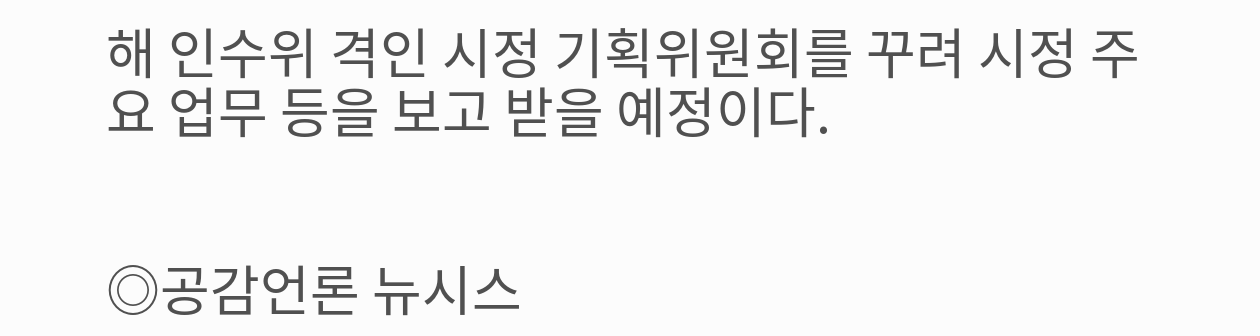해 인수위 격인 시정 기획위원회를 꾸려 시정 주요 업무 등을 보고 받을 예정이다.


◎공감언론 뉴시스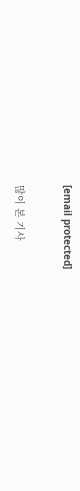[email protected]

많이 본 기사